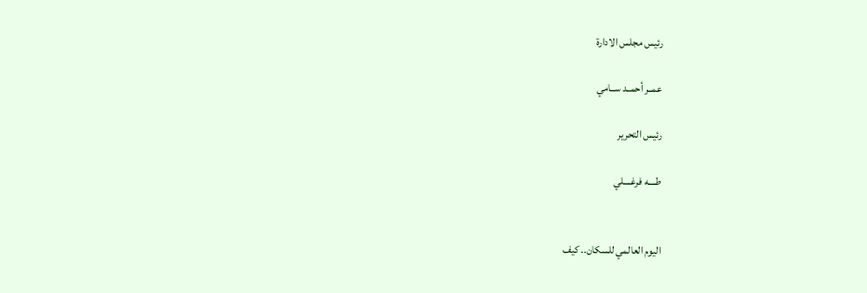رئيس مجلس الادارة

عمــر أحمــد ســامي

رئيس التحرير

طــــه فرغــــلي


اليوم العالمي للسكان.. كيف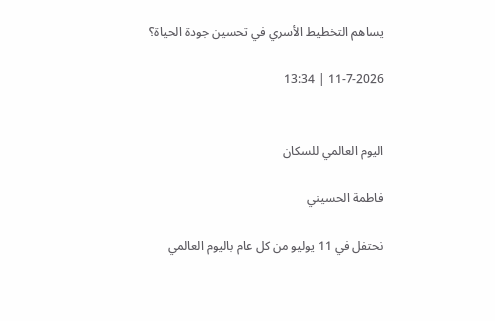يساهم التخطيط الأسري في تحسين جودة الحياة؟

11-7-2026 | 13:34


اليوم العالمي للسكان

فاطمة الحسيني

نحتفل في 11 يوليو من كل عام باليوم العالمي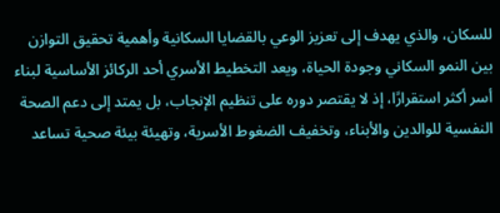للسكان، والذي يهدف إلى تعزيز الوعي بالقضايا السكانية وأهمية تحقيق التوازن بين النمو السكاني وجودة الحياة، ويعد التخطيط الأسري أحد الركائز الأساسية لبناء أسر أكثر استقرارًا، إذ لا يقتصر دوره على تنظيم الإنجاب، بل يمتد إلى دعم الصحة النفسية للوالدين والأبناء، وتخفيف الضغوط الأسرية، وتهيئة بيئة صحية تساعد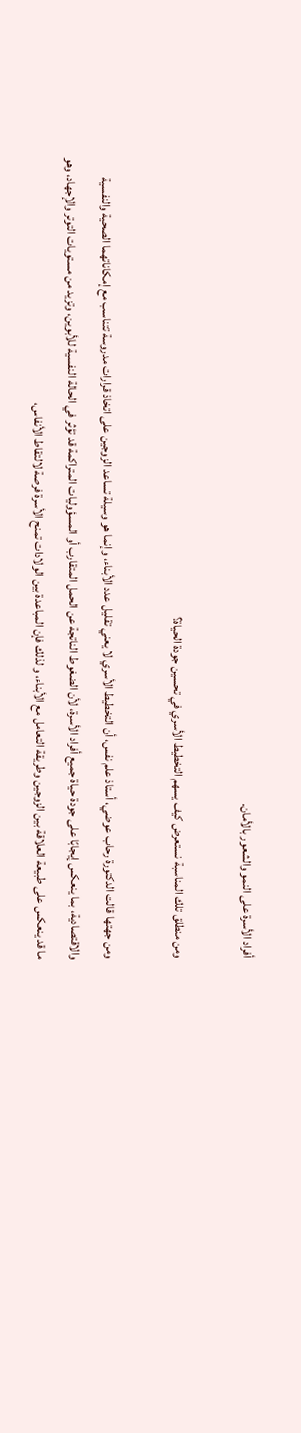أفراد الأسرة على النمو والشعور بالأمان.

ومن منطلق تلك المناسبة نستعرض كيف يسهم التخطيط الأسري في تحسين جودة الحياة؟

ومن جهتها قالت الدكتورة رحاب عوضي، أستاذ علم نفس، أن التخطيط الأسري لا يعني تقليل عدد الأبناء، وإنما هو وسيلة تساعد الزوجين على اتخاذ قرارات مدروسة تتناسب مع إمكاناتهما الصحية والنفسية والاقتصادية، بما ينعكس إيجابًا على جودة حياة جميع أفراد الأسرة، لأن الضغوط الناتجة عن الحمل المتقارب أو المسؤوليات المتراكمة قد تؤثر في الحالة النفسية للأبوين، وتزيد من مستويات التوتر والإجهاد، وهو ما قد ينعكس على طبيعة العلاقة بين الزوجين وطريقة التعامل مع الأبناء، و لذلك فإن المباعدة بين الولادات تمنح الأسرة فرصة لالتقاط الأنفاس،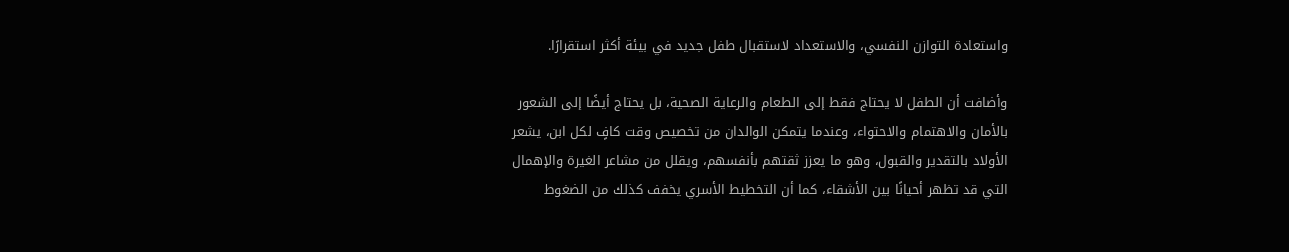واستعادة التوازن النفسي، والاستعداد لاستقبال طفل جديد في بيئة أكثر استقرارًا.

وأضافت أن الطفل لا يحتاج فقط إلى الطعام والرعاية الصحية، بل يحتاج أيضًا إلى الشعور بالأمان والاهتمام والاحتواء، وعندما يتمكن الوالدان من تخصيص وقت كافٍ لكل ابن، يشعر الأولاد بالتقدير والقبول، وهو ما يعزز ثقتهم بأنفسهم، ويقلل من مشاعر الغيرة والإهمال التي قد تظهر أحيانًا بين الأشقاء، كما أن التخطيط الأسري يخفف كذلك من الضغوط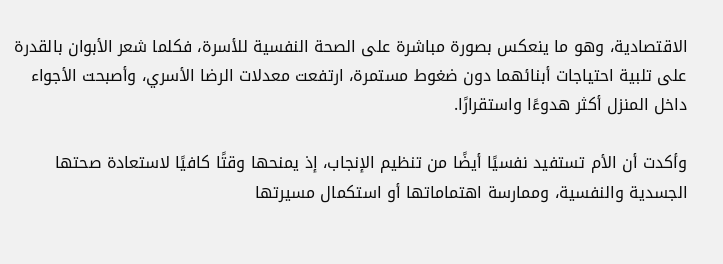الاقتصادية، وهو ما ينعكس بصورة مباشرة على الصحة النفسية للأسرة، فكلما شعر الأبوان بالقدرة على تلبية احتياجات أبنائهما دون ضغوط مستمرة، ارتفعت معدلات الرضا الأسري، وأصبحت الأجواء داخل المنزل أكثر هدوءًا واستقرارًا.

وأكدت أن الأم تستفيد نفسيًا أيضًا من تنظيم الإنجاب، إذ يمنحها وقتًا كافيًا لاستعادة صحتها الجسدية والنفسية، وممارسة اهتماماتها أو استكمال مسيرتها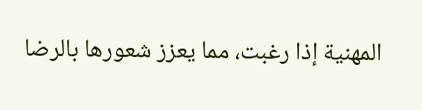المهنية إذا رغبت، مما يعزز شعورها بالرضا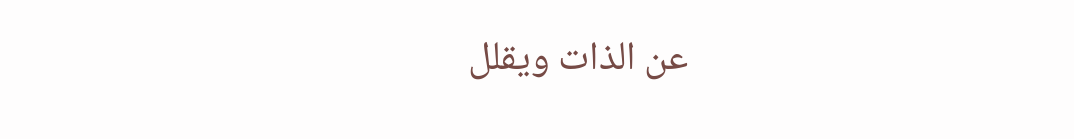عن الذات ويقلل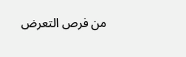من فرص التعرض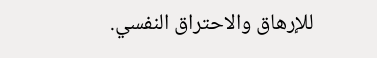للإرهاق والاحتراق النفسي.